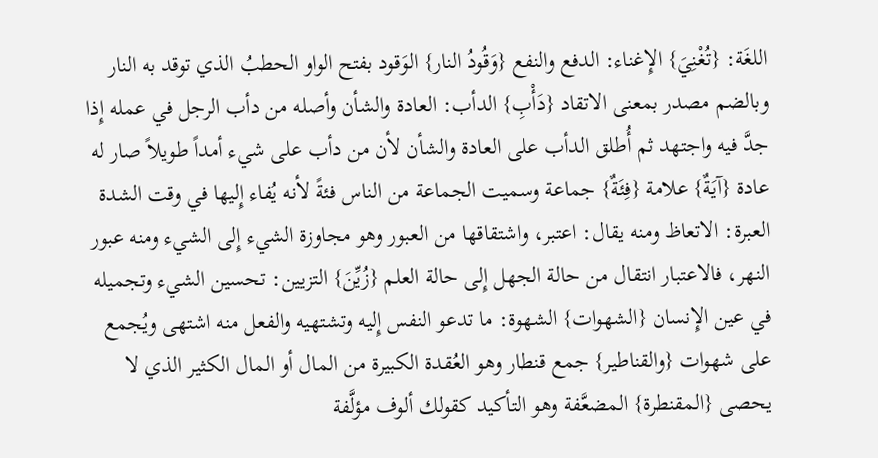اللغَة: {تُغْنِيَ} الإِغناء: الدفع والنفع {وَقُودُ النار} الوَقود بفتح الواو الحطبُ الذي توقد به النار وبالضم مصدر بمعنى الاتقاد {دَأْبِ} الدأب: العادة والشأن وأصله من دأب الرجل في عمله إِذا جدَّ فيه واجتهد ثم أُطلق الدأب على العادة والشأن لأن من دأب على شيء أمداً طويلاً صار له عادة {آيَةٌ} علامة {فِئَةٌ} جماعة وسميت الجماعة من الناس فئةً لأنه يُفاء إِليها في وقت الشدة العبرة: الاتعاظ ومنه يقال: اعتبر، واشتقاقها من العبور وهو مجاوزة الشيء إِلى الشيء ومنه عبور النهر، فالاعتبار انتقال من حالة الجهل إِلى حالة العلم {زُيِّنَ} التزيين: تحسين الشيء وتجميله في عين الإِنسان {الشهوات} الشهوة: ما تدعو النفس إِليه وتشتهيه والفعل منه اشتهى ويُجمع على شهوات {والقناطير} جمع قنطار وهو العُقدة الكبيرة من المال أو المال الكثير الذي لا يحصى {المقنطرة} المضعَّفة وهو التأكيد كقولك ألوف مؤلَّفة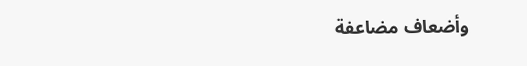وأضعاف مضاعفة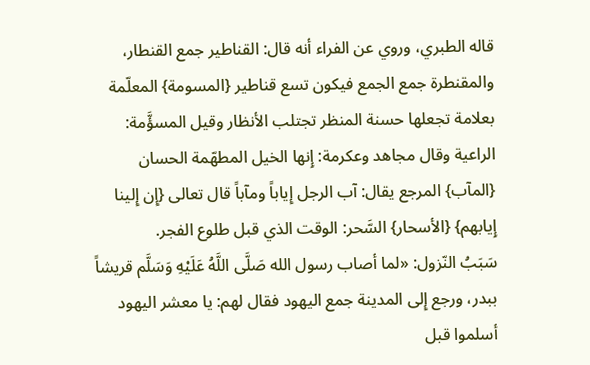قاله الطبري، وروي عن الفراء أنه قال: القناطير جمع القنطار، والمقنطرة جمع الجمع فيكون تسع قناطير {المسومة} المعلّمة بعلامة تجعلها حسنة المنظر تجتلب الأنظار وقيل المسؤَّمة: الراعية وقال مجاهد وعكرمة: إِنها الخيل المطهّمة الحسان {المآب} المرجع يقال: آب الرجل إِياباً ومآباً قال تعالى {إِن إِلينا إِيابهم} {الأسحار} السَّحر: الوقت الذي قبل طلوع الفجر.
سَبَبُ النّزول: «لما أصاب رسول الله صَلَّى اللَّهُ عَلَيْهِ وَسَلَّم قريشاً ببدر، ورجع إِلى المدينة جمع اليهود فقال لهم: يا معشر اليهود أسلموا قبل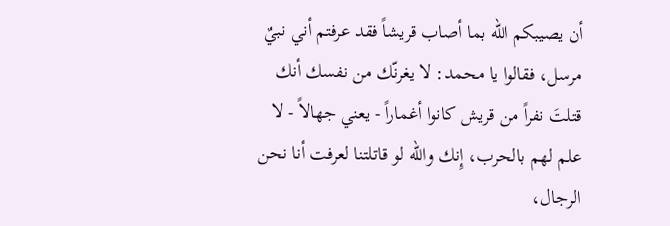أن يصيبكم الله بما أصاب قريشاً فقد عرفتم أني نبيٌ مرسل، فقالوا يا محمد: لا يغرنّك من نفسك أنك قتلتَ نفراً من قريش كانوا أغماراً - يعني جهالاً - لا علم لهم بالحرب، إِنك والله لو قاتلتنا لعرفت أنا نحن الرجال،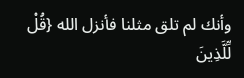وأنك لم تلق مثلنا فأنزل الله {قُلْ لِّلَّذِينَ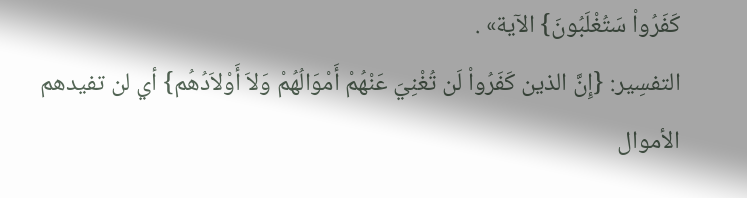كَفَرُواْ سَتُغْلَبُونَ} الآية» .
التفسِير: {إِنَّ الذين كَفَرُواْ لَن تُغْنِيَ عَنْهُمْ أَمْوَالُهُمْ وَلاَ أَوْلاَدُهُم} أي لن تفيدهم الأموال